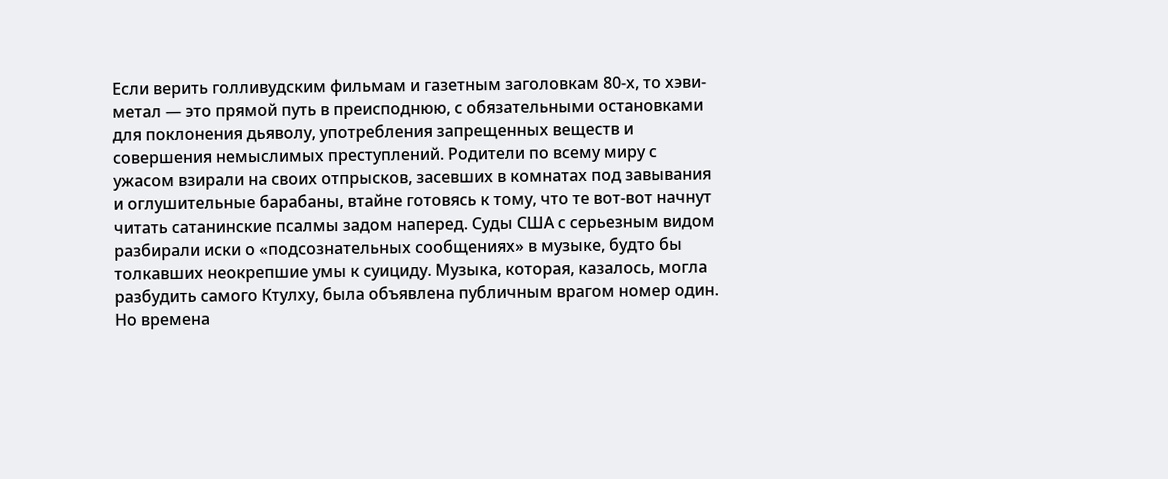Если верить голливудским фильмам и газетным заголовкам 80-х, то хэви-метал — это прямой путь в преисподнюю, с обязательными остановками для поклонения дьяволу, употребления запрещенных веществ и совершения немыслимых преступлений. Родители по всему миру с ужасом взирали на своих отпрысков, засевших в комнатах под завывания и оглушительные барабаны, втайне готовясь к тому, что те вот-вот начнут читать сатанинские псалмы задом наперед. Суды США с серьезным видом разбирали иски о «подсознательных сообщениях» в музыке, будто бы толкавших неокрепшие умы к суициду. Музыка, которая, казалось, могла разбудить самого Ктулху, была объявлена публичным врагом номер один.
Но времена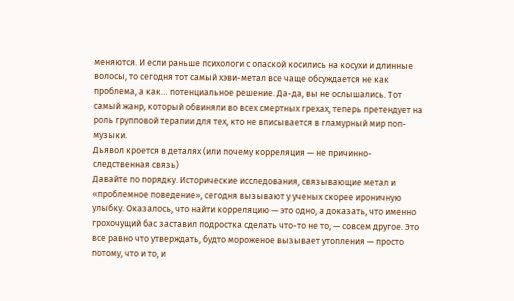меняются. И если раньше психологи с опаской косились на косухи и длинные волосы, то сегодня тот самый хэви-метал все чаще обсуждается не как проблема, а как… потенциальное решение. Да-да, вы не ослышались. Тот самый жанр, который обвиняли во всех смертных грехах, теперь претендует на роль групповой терапии для тех, кто не вписывается в гламурный мир поп-музыки.
Дьявол кроется в деталях (или почему корреляция — не причинно-следственная связь)
Давайте по порядку. Исторические исследования, связывающие метал и «проблемное поведение», сегодня вызывают у ученых скорее ироничную улыбку. Оказалось, что найти корреляцию — это одно, а доказать, что именно грохочущий бас заставил подростка сделать что-то не то, — совсем другое. Это все равно что утверждать, будто мороженое вызывает утопления — просто потому, что и то, и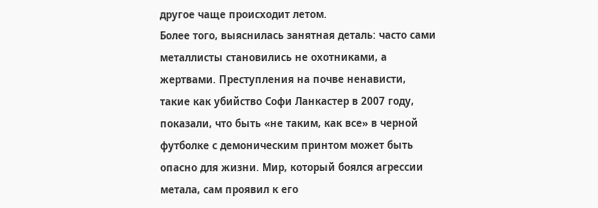другое чаще происходит летом.
Более того, выяснилась занятная деталь: часто сами металлисты становились не охотниками, а жертвами. Преступления на почве ненависти, такие как убийство Софи Ланкастер в 2007 году, показали, что быть «не таким, как все» в черной футболке с демоническим принтом может быть опасно для жизни. Мир, который боялся агрессии метала, сам проявил к его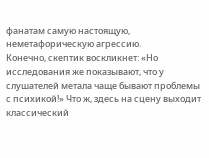фанатам самую настоящую, неметафорическую агрессию.
Конечно, скептик воскликнет: «Но исследования же показывают, что у слушателей метала чаще бывают проблемы с психикой!» Что ж, здесь на сцену выходит классический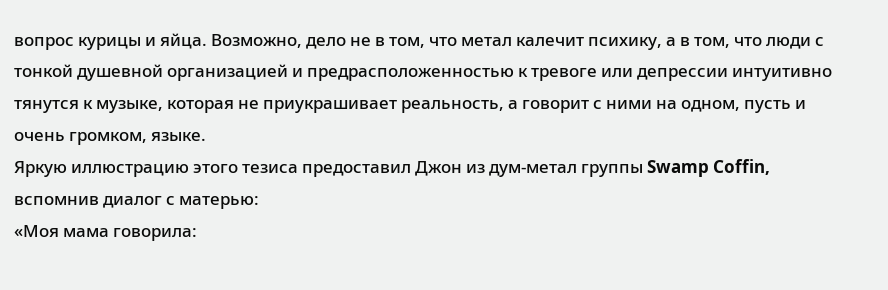вопрос курицы и яйца. Возможно, дело не в том, что метал калечит психику, а в том, что люди с тонкой душевной организацией и предрасположенностью к тревоге или депрессии интуитивно тянутся к музыке, которая не приукрашивает реальность, а говорит с ними на одном, пусть и очень громком, языке.
Яркую иллюстрацию этого тезиса предоставил Джон из дум-метал группы Swamp Coffin, вспомнив диалог с матерью:
«Моя мама говорила: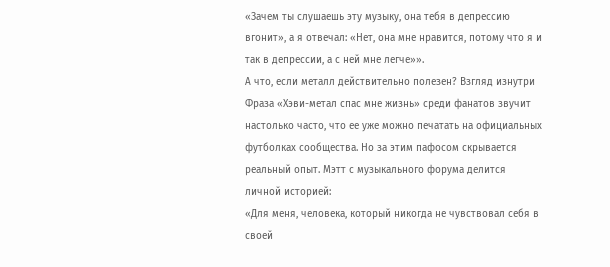«Зачем ты слушаешь эту музыку, она тебя в депрессию вгонит», а я отвечал: «Нет, она мне нравится, потому что я и так в депрессии, а с ней мне легче»».
А что, если металл действительно полезен? Взгляд изнутри
Фраза «Хэви-метал спас мне жизнь» среди фанатов звучит настолько часто, что ее уже можно печатать на официальных футболках сообщества. Но за этим пафосом скрывается реальный опыт. Мэтт с музыкального форума делится личной историей:
«Для меня, человека, который никогда не чувствовал себя в своей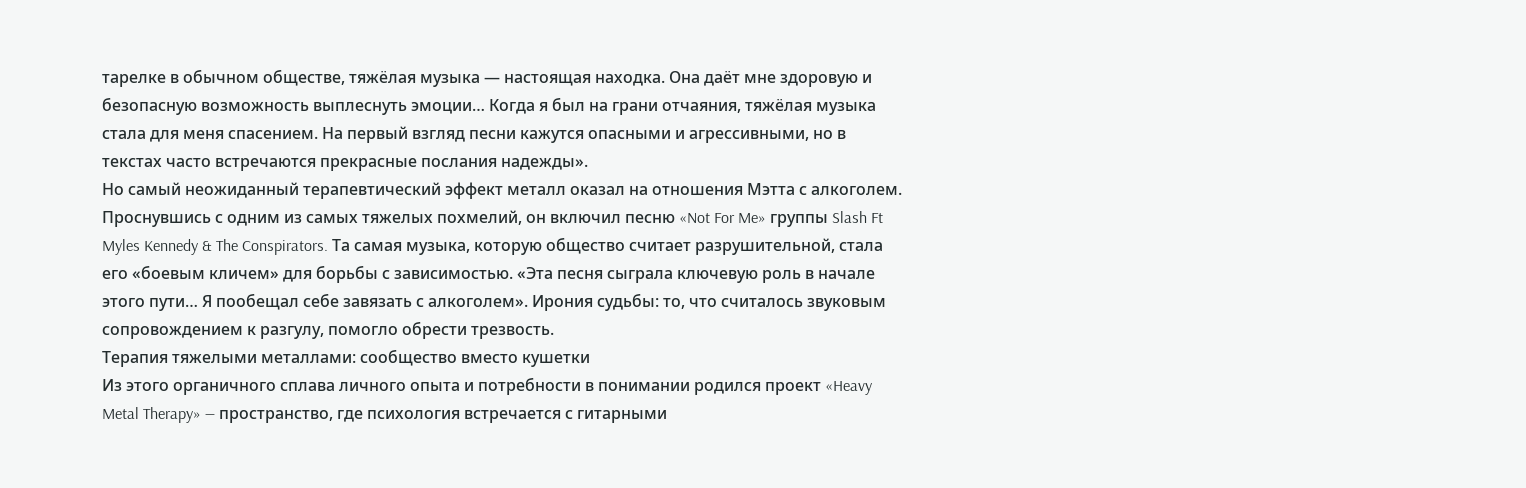тарелке в обычном обществе, тяжёлая музыка — настоящая находка. Она даёт мне здоровую и безопасную возможность выплеснуть эмоции… Когда я был на грани отчаяния, тяжёлая музыка стала для меня спасением. На первый взгляд песни кажутся опасными и агрессивными, но в текстах часто встречаются прекрасные послания надежды».
Но самый неожиданный терапевтический эффект металл оказал на отношения Мэтта с алкоголем. Проснувшись с одним из самых тяжелых похмелий, он включил песню «Not For Me» группы Slash Ft Myles Kennedy & The Conspirators. Та самая музыка, которую общество считает разрушительной, стала его «боевым кличем» для борьбы с зависимостью. «Эта песня сыграла ключевую роль в начале этого пути… Я пообещал себе завязать с алкоголем». Ирония судьбы: то, что считалось звуковым сопровождением к разгулу, помогло обрести трезвость.
Терапия тяжелыми металлами: сообщество вместо кушетки
Из этого органичного сплава личного опыта и потребности в понимании родился проект «Heavy Metal Therapy» — пространство, где психология встречается с гитарными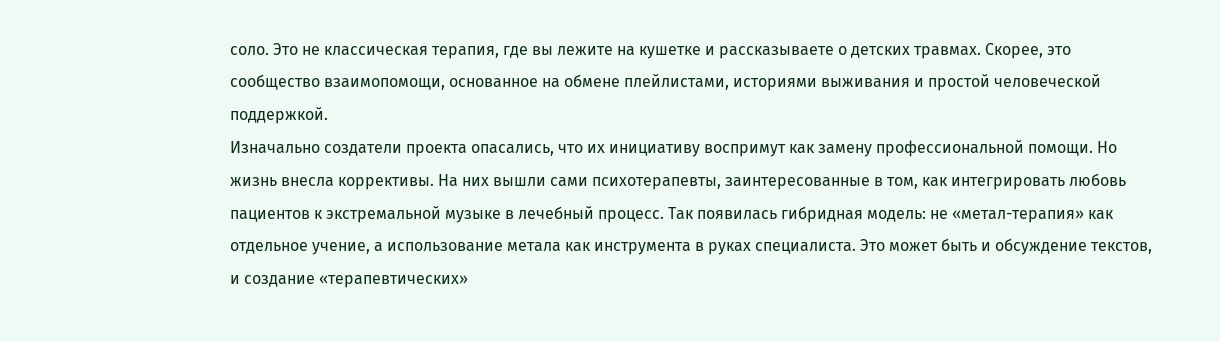соло. Это не классическая терапия, где вы лежите на кушетке и рассказываете о детских травмах. Скорее, это сообщество взаимопомощи, основанное на обмене плейлистами, историями выживания и простой человеческой поддержкой.
Изначально создатели проекта опасались, что их инициативу воспримут как замену профессиональной помощи. Но жизнь внесла коррективы. На них вышли сами психотерапевты, заинтересованные в том, как интегрировать любовь пациентов к экстремальной музыке в лечебный процесс. Так появилась гибридная модель: не «метал-терапия» как отдельное учение, а использование метала как инструмента в руках специалиста. Это может быть и обсуждение текстов, и создание «терапевтических»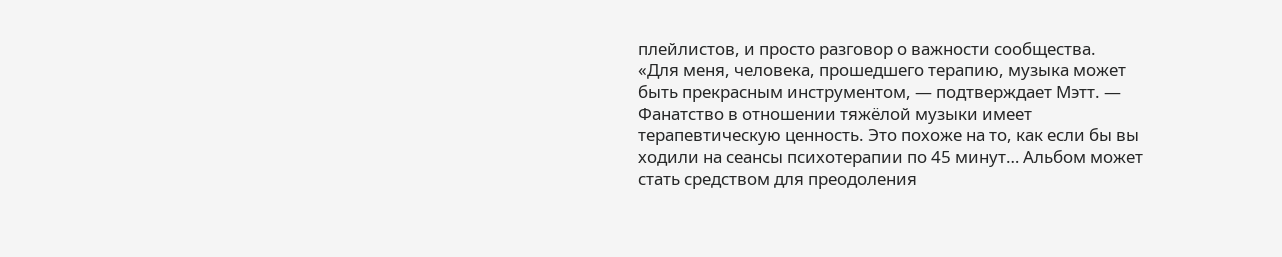плейлистов, и просто разговор о важности сообщества.
«Для меня, человека, прошедшего терапию, музыка может быть прекрасным инструментом, — подтверждает Мэтт. — Фанатство в отношении тяжёлой музыки имеет терапевтическую ценность. Это похоже на то, как если бы вы ходили на сеансы психотерапии по 45 минут… Альбом может стать средством для преодоления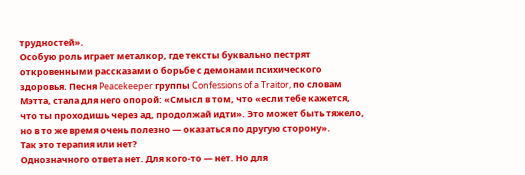трудностей».
Особую роль играет металкор, где тексты буквально пестрят откровенными рассказами о борьбе с демонами психического здоровья. Песня Peacekeeper группы Confessions of a Traitor, по словам Мэтта, стала для него опорой: «Смысл в том, что «если тебе кажется, что ты проходишь через ад, продолжай идти». Это может быть тяжело, но в то же время очень полезно — оказаться по другую сторону».
Так это терапия или нет?
Однозначного ответа нет. Для кого-то — нет. Но для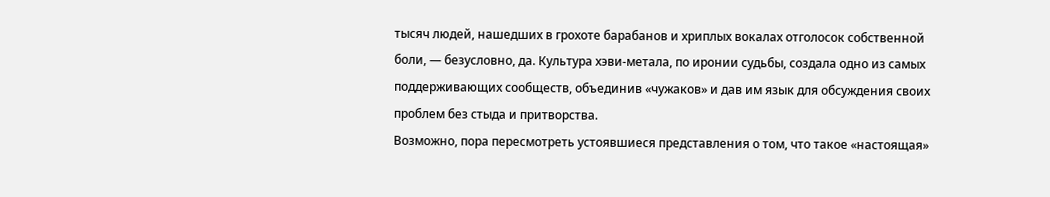тысяч людей, нашедших в грохоте барабанов и хриплых вокалах отголосок собственной боли, — безусловно, да. Культура хэви-метала, по иронии судьбы, создала одно из самых поддерживающих сообществ, объединив «чужаков» и дав им язык для обсуждения своих проблем без стыда и притворства.
Возможно, пора пересмотреть устоявшиеся представления о том, что такое «настоящая»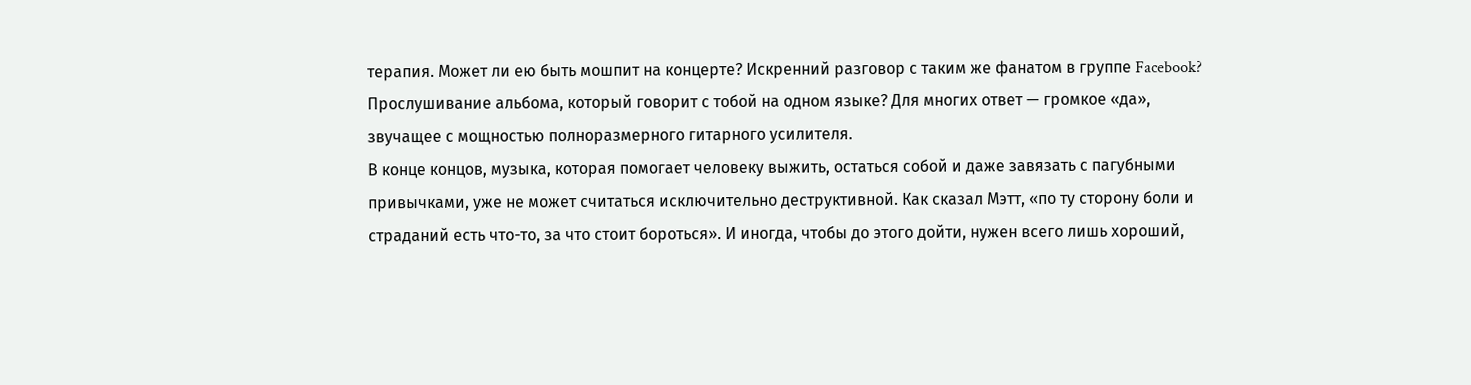терапия. Может ли ею быть мошпит на концерте? Искренний разговор с таким же фанатом в группе Facebook? Прослушивание альбома, который говорит с тобой на одном языке? Для многих ответ — громкое «да», звучащее с мощностью полноразмерного гитарного усилителя.
В конце концов, музыка, которая помогает человеку выжить, остаться собой и даже завязать с пагубными привычками, уже не может считаться исключительно деструктивной. Как сказал Мэтт, «по ту сторону боли и страданий есть что-то, за что стоит бороться». И иногда, чтобы до этого дойти, нужен всего лишь хороший,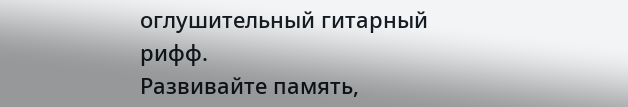оглушительный гитарный рифф.
Развивайте память,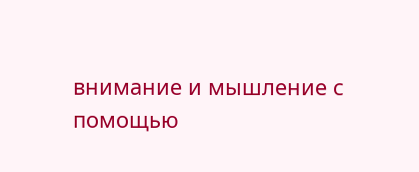внимание и мышление с помощью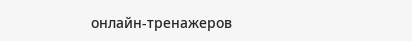онлайн-тренажеров